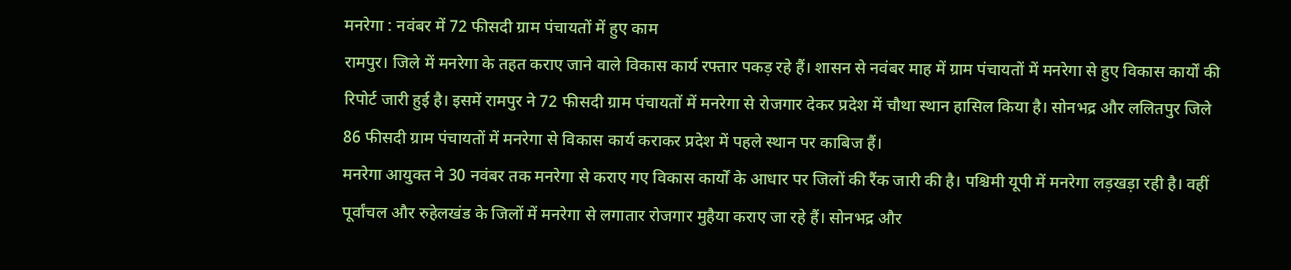मनरेगा : नवंबर में 72 फीसदी ग्राम पंचायतों में हुए काम
रामपुर। जिले में मनरेगा के तहत कराए जाने वाले विकास कार्य रफ्तार पकड़ रहे हैं। शासन से नवंबर माह में ग्राम पंचायतों में मनरेगा से हुए विकास कार्यों की रिपोर्ट जारी हुई है। इसमें रामपुर ने 72 फीसदी ग्राम पंचायतों में मनरेगा से रोजगार देकर प्रदेश में चौथा स्थान हासिल किया है। सोनभद्र और ललितपुर जिले 86 फीसदी ग्राम पंचायतों में मनरेगा से विकास कार्य कराकर प्रदेश में पहले स्थान पर काबिज हैं।
मनरेगा आयुक्त ने 30 नवंबर तक मनरेगा से कराए गए विकास कार्यों के आधार पर जिलों की रैंक जारी की है। पश्चिमी यूपी में मनरेगा लड़खड़ा रही है। वहीं पूर्वांचल और रुहेलखंड के जिलों में मनरेगा से लगातार रोजगार मुहैया कराए जा रहे हैं। सोनभद्र और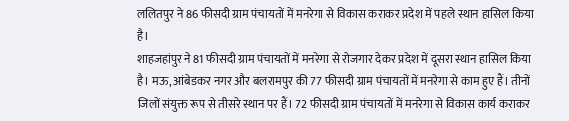ललितपुर ने 86 फीसदी ग्राम पंचायतों में मनरेगा से विकास कराकर प्रदेश में पहले स्थान हासिल किया है।
शाहजहांपुर ने 81 फीसदी ग्राम पंचायतों में मनरेगा से रोजगार देकर प्रदेश में दूसरा स्थान हासिल किया है। मऊ, आंबेडकर नगर और बलरामपुर की 77 फीसदी ग्राम पंचायतों में मनरेगा से काम हुए हैं। तीनों जिलों संयुक्त रूप से तीसरे स्थान पर हैं। 72 फीसदी ग्राम पंचायतों में मनरेगा से विकास कार्य कराकर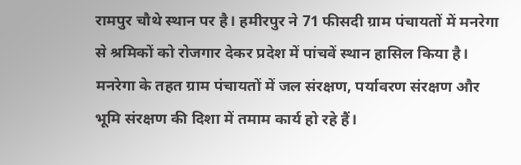रामपुर चौथे स्थान पर है। हमीरपुर ने 71 फीसदी ग्राम पंचायतों में मनरेगा से श्रमिकों को रोजगार देकर प्रदेश में पांचवें स्थान हासिल किया है। मनरेगा के तहत ग्राम पंचायतों में जल संरक्षण, पर्यावरण संरक्षण और भूमि संरक्षण की दिशा में तमाम कार्य हो रहे हैं।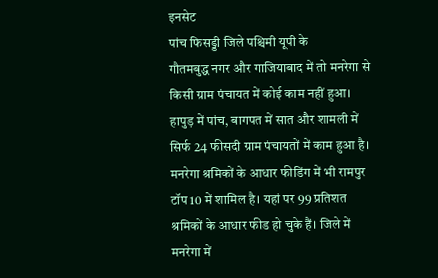इनसेट
पांच फिसड्डी जिले पश्चिमी यूपी के
गौतमबुद्ध नगर और गाजियाबाद में तो मनरेगा से किसी ग्राम पंचायत में कोई काम नहीं हुआ। हापुड़ में पांच, बागपत में सात और शामली में सिर्फ 24 फीसदी ग्राम पंचायतों में काम हुआ है। मनरेगा श्रमिकों के आधार फीडिंग में भी रामपुर टॉप 10 में शामिल है। यहां पर 99 प्रतिशत श्रमिकों के आधार फीड हो चुके हैं। जिले में मनरेगा में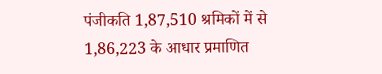पंजीकति 1,87,510 श्रमिकों में से 1,86,223 के आधार प्रमाणित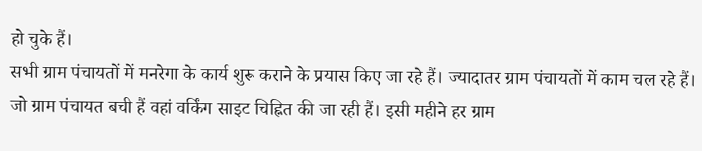हो चुके हैं।
सभी ग्राम पंचायतों में मनरेगा के कार्य शुरू कराने के प्रयास किए जा रहे हैं। ज्यादातर ग्राम पंचायतों में काम चल रहे हैं। जो ग्राम पंचायत बची हैं वहां वर्किंग साइट चिह्नित की जा रही हैं। इसी महीने हर ग्राम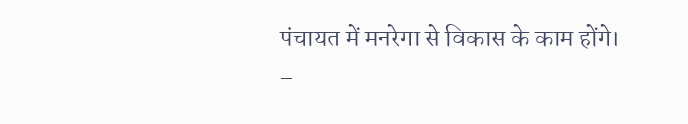पंचायत में मनरेगा से विकास के काम होंगे।
–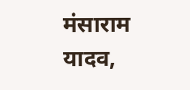मंसाराम यादव,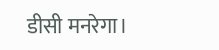डीसी मनरेगा।